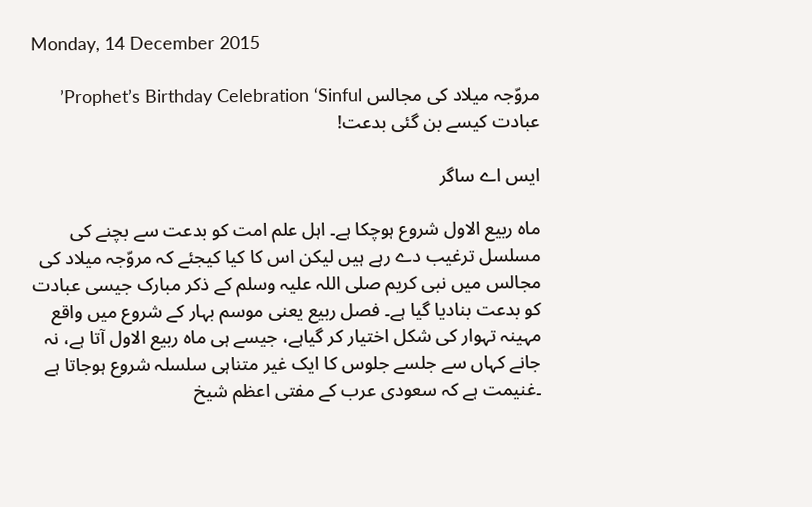Monday, 14 December 2015

مروّجہ میلاد کی مجالس Prophet’s Birthday Celebration ‘Sinful’ عبادت کیسے بن گئی بدعت!

ایس اے ساگر

ماہ ربیع الاول شروع ہوچکا ہے۔ اہل علم امت کو بدعت سے بچنے کی مسلسل ترغیب دے رہے ہیں لیکن اس کا کیا کیجئے کہ مروّجہ میلاد کی مجالس میں نبی کریم صلی اللہ علیہ وسلم کے ذکر مبارک جیسی عبادت کو بدعت بنادیا گیا ہے۔ فصل ربیع یعنی موسم بہار کے شروع میں واقع مہینہ تہوار کی شکل اختیار کر گیاہے، جیسے ہی ماہ ربیع الاول آتا ہے، نہ جانے کہاں سے جلسے جلوس کا ایک غیر متناہی سلسلہ شروع ہوجاتا ہے ۔غنیمت ہے کہ سعودی عرب کے مفتی اعظم شیخ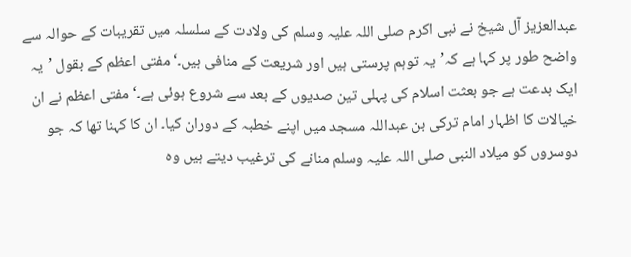عبدالعزیز آل شیخ نے نبی اکرم صلی اللہ علیہ وسلم کی ولادت کے سلسلہ میں تقریبات کے حوالہ سے واضح طور پر کہا ہے کہ’یہ توہم پرستی ہیں اور شریعت کے منافی ہیں۔‘مفتی اعظم کے بقول ’یہ ایک بدعت ہے جو بعثت اسلام کی پہلی تین صدیوں کے بعد سے شروع ہوئی ہے۔‘ مفتی اعظم نے ان خیالات کا اظہار امام ترکی بن عبداللہ مسجد میں اپنے خطبہ کے دوران کیا۔ ان کا کہنا تھا کہ جو دوسروں کو میلاد النبی صلی اللہ علیہ وسلم منانے کی ترغیب دیتے ہیں وہ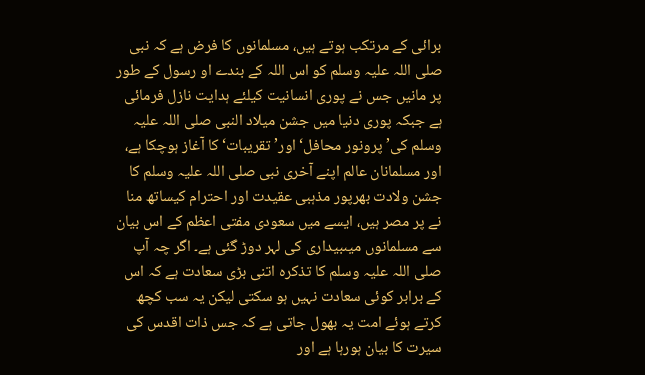برائی کے مرتکب ہوتے ہیں، مسلمانوں کا فرض ہے کہ نبی صلی اللہ علیہ وسلم کو اس اللہ کے بندے او رسول کے طور پر مانیں جس نے پوری انسانیت کیلئے ہدایت نازل فرمائی ہے جبکہ پوری دنیا میں جشن میلاد النبی صلی اللہ علیہ وسلم کی’ پرونور محافل‘ اور’ تقریبات‘ کا آغاز ہوچکا ہے، اور مسلمانان عالم اپنے آخری نبی صلی اللہ علیہ وسلم کا جشن ولادت بھرپور مذہبی عقیدت اور احترام کیساتھ منا نے پر مصر ہیں، ایسے میں سعودی مفتی اعظم کے اس بیان سے مسلمانوں میںبیداری کی لہر دوڑ گئی ہے۔ اگر چہ آپ صلی اللہ علیہ وسلم کا تذکرہ اتنی بڑی سعادت ہے کہ اس کے برابر کوئی سعادت نہیں ہو سکتی لیکن یہ سب کچھ کرتے ہوئے امت یہ بھول جاتی ہے کہ جس ذات اقدس کی سیرت کا بیان ہورہا ہے اور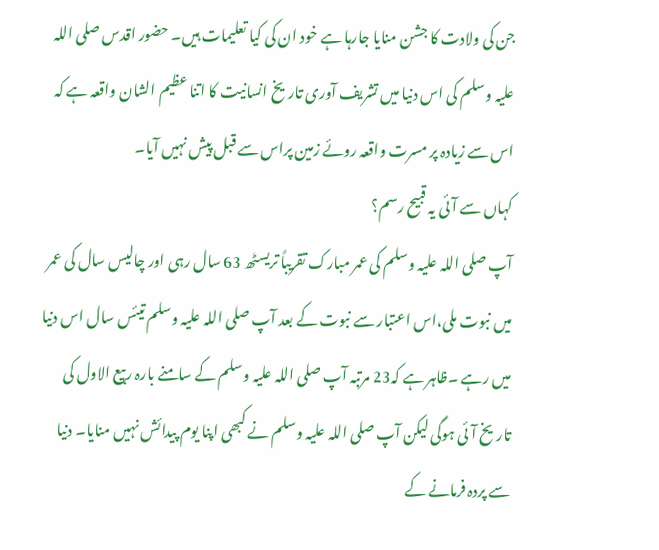جن کی ولادت کا جشن منایا جارہا ہے خود ان کی کیا تعلیمات ہیں۔ حضور اقدس صلی اللہ علیہ وسلم کی اس دنیا میں تشریف آوری تاریخ انسانیت کا اتنا عظیم الشان واقعہ ہے کہ اس سے زیادہ پر مسرت واقعہ روئے زمین پراس سے قبل پیش نہیں آیا۔
کہاں سے آئی یہ قبیح رسم؟
آپ صلی اللہ علیہ وسلم کی عمر مبارک تقریباً تریسٹھ 63 سال رہی اور چالیس سال کی عمر میں نبوت ملی،اس اعتبار سے نبوت کے بعد آپ صلی اللہ علیہ وسلم تیئس سال اس دنیا میں رہے ۔ظاہر ہے کہ23 مرتبہ آپ صلی اللہ علیہ وسلم کے سامنے بارہ ربیع الاول کی تاریخ آئی ہوگی لیکن آپ صلی اللہ علیہ وسلم نے کبھی اپنا یوم پیدائش نہیں منایا۔ دنیا سے پردہ فرمانے کے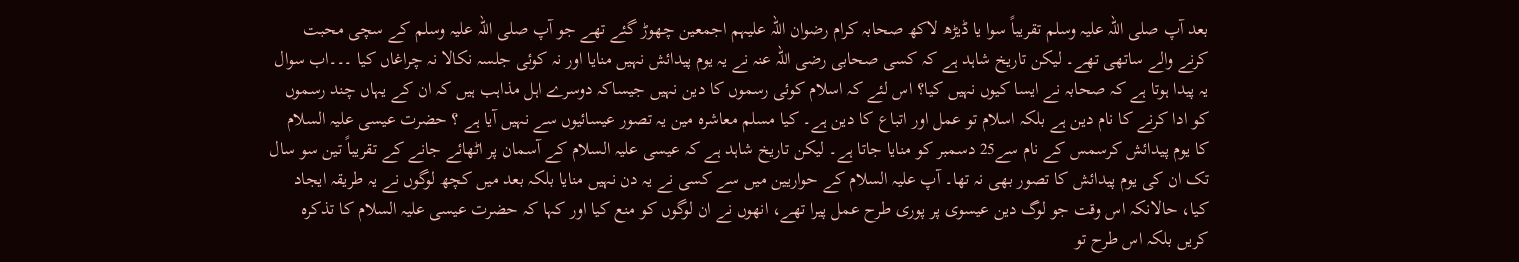بعد آپ صلی اللہ علیہ وسلم تقریباً سوا یا ڈیڑھ لاکھ صحابہ کرام رضوان اللہ علیہم اجمعین چھوڑ گئے تھے جو آپ صلی اللہ علیہ وسلم کے سچی محبت کرنے والے ساتھی تھے۔ لیکن تاریخ شاہد ہے کہ کسی صحابی رضی اللہ عنہ نے یہ یوم پیدائش نہیں منایا اور نہ کوئی جلسہ نکالا نہ چراغاں کیا ۔۔۔اب سوال یہ پیدا ہوتا ہے کہ صحابہ نے ایسا کیوں نہیں کیا؟ اس لئے کہ اسلام کوئی رسموں کا دین نہیں جیساکہ دوسرے اہل مذاہب ہیں کہ ان کے یہاں چند رسموں کو ادا کرنے کا نام دین ہے بلکہ اسلام تو عمل اور اتباع کا دین ہے۔ کیا مسلم معاشرہ مین یہ تصور عیسائیوں سے نہیں آیا ہے ؟ حضرت عیسی علیہ السلام کا یوم پیدائش کرسمس کے نام سے25 دسمبر کو منایا جاتا ہے۔ لیکن تاریخ شاہد ہے کہ عیسی علیہ السلام کے آسمان پر اٹھائے جانے کے تقریباً تین سو سال تک ان کی یوم پیدائش کا تصور بھی نہ تھا۔ آپ علیہ السلام کے حواریین میں سے کسی نے یہ دن نہیں منایا بلکہ بعد میں کچھ لوگوں نے یہ طریقہ ایجاد کیا، حالانکہ اس وقت جو لوگ دین عیسوی پر پوری طرح عمل پیرا تھے، انھوں نے ان لوگوں کو منع کیا اور کہا کہ حضرت عیسی علیہ السلام کا تذکرہ کریں بلکہ اس طرح تو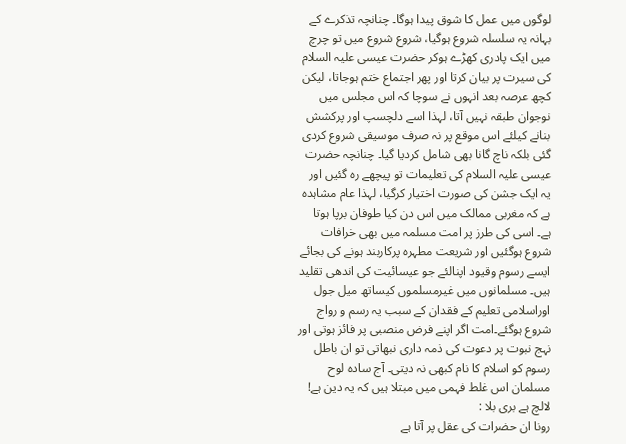لوگوں میں عمل کا شوق پیدا ہوگا۔ چنانچہ تذکرے کے بہانہ یہ سلسلہ شروع ہوگیا، شروع شروع میں تو چرچ میں ایک پادری کھڑے ہوکر حضرت عیسی علیہ السلام کی سیرت پر بیان کرتا اور پھر اجتماع ختم ہوجاتا، لیکن کچھ عرصہ بعد انہوں نے سوچا کہ اس مجلس میں نوجوان طبقہ نہیں آتا، لہذا اسے دلچسپ اور پرکشش بنانے کیلئے اس موقع پر نہ صرف موسیقی شروع کردی گئی بلکہ ناچ گانا بھی شامل کردیا گیا۔ چنانچہ حضرت عیسی علیہ السلام کی تعلیمات تو پیچھے رہ گئیں اور یہ ایک جشن کی صورت اختیار کرگیا، لہذا عام مشاہدہ ہے کہ مغربی ممالک میں اس دن کیا طوفان برپا ہوتا ہے۔ اسی کی طرز پر امت مسلمہ میں بھی خرافات شروع ہوگئیں اور شریعت مطہرہ پرکاربند ہونے کی بجائے ایسے رسوم وقیود اپنالئے جو عیسائیت کی اندھی تقلید ہیں۔ مسلمانوں میں غیرمسلموں کیساتھ میل جول اوراسلامی تعلیم کے فقدان کے سبب یہ رسم و رواج شروع ہوگئے۔امت اگر اپنے فرض منصبی پر فائز ہوتی اور نہج نبوت پر دعوت کی ذمہ داری نبھاتی تو ان باطل رسوم کو اسلام کا نام کبھی نہ دیتی۔ آج سادہ لوح مسلمان اس غلط فہمی میں مبتلا ہیں کہ یہ دین ہے!
لالچ ہے بری بلا :
رونا ان حضرات کی عقل پر آتا ہے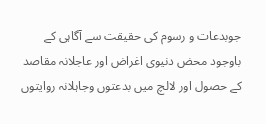جوبدعات و رسوم کی حقیقت سے آگاہی کے باوجود محض دنیوی اغراض اور عاجلانہ مقاصد کے حصول اور لالچ میں بدعتوں وجاہلانہ روایتوں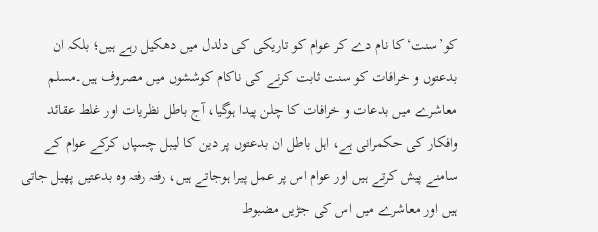کو’سنت‘کا نام دے کر عوام کو تاریکی کی دلدل میں دھکیل رہے ہیں؛ بلکہ ان بدعتوں و خرافات کو سنت ثابت کرنے کی ناکام کوششوں میں مصروف ہیں۔مسلم معاشرے میں بدعات و خرافات کا چلن پیدا ہوگیا، آج باطل نظریات اور غلط عقائد وافکار کی حکمرانی ہے، اہل باطل ان بدعتوں پر دین کا لیبل چسپاں کرکے عوام کے سامنے پیش کرتے ہیں اور عوام اس پر عمل پیرا ہوجاتے ہیں، رفتہ رفتہ وہ بدعتیں پھیل جاتی ہیں اور معاشرے میں اس کی جڑیں مضبوط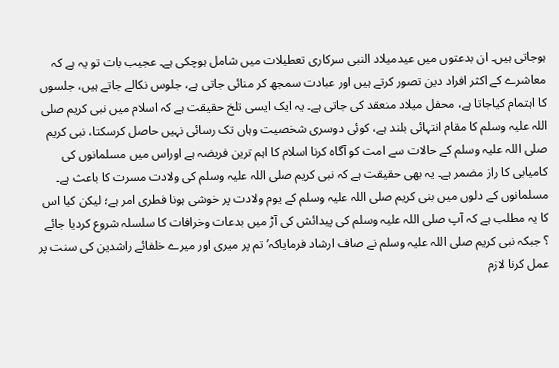ہوجاتی ہیں۔ ان بدعتوں میں عیدمیلاد النبی سرکاری تعطیلات میں شامل ہوچکی ہے۔ عجیب بات تو یہ ہے کہ معاشرے کے اکثر افراد دین تصور کرتے ہیں اور عبادت سمجھ کر منائی جاتی ہے، جلوس نکالے جاتے ہیں، جلسوں کا اہتمام کیاجاتا ہے، محفل میلاد منعقد کی جاتی ہے۔ یہ ایک ایسی تلخ حقیقت ہے کہ اسلام میں نبی کریم صلی اللہ علیہ وسلم کا مقام انتہائی بلند ہے، کوئی دوسری شخصیت وہاں تک رسائی نہیں حاصل کرسکتا، نبی کریم صلی اللہ علیہ وسلم کے حالات سے امت کو آگاہ کرنا اسلام کا اہم ترین فریضہ ہے اوراس میں مسلمانوں کی کامیابی کا راز مضمر ہے۔ یہ بھی حقیقت ہے کہ نبی کریم صلی اللہ علیہ وسلم کی ولادت مسرت کا باعث ہے۔ مسلمانوں کے دلوں میں بنی کریم صلی اللہ علیہ وسلم کے یوم ولادت پر خوشی ہونا فطری امر ہے؛ لیکن کیا اس کا یہ مطلب ہے کہ آپ صلی اللہ علیہ وسلم کی پیدائش کی آڑ میں بدعات وخرافات کا سلسلہ شروع کردیا جائے ؟ جبکہ نبی کریم صلی اللہ علیہ وسلم نے صاف ارشاد فرمایاکہ’ تم پر میری اور میرے خلفائے راشدین کی سنت پر عمل کرنا لازم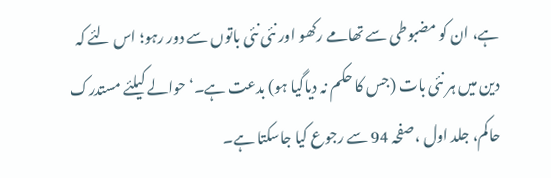ہے، ان کو مضبوطی سے تھامے رکھو اور نئی نئی باتوں سے دور رہو؛ اس لئے کہ دین میں ہر نئی بات (جس کا حکم نہ دیاگیا ہو) بدعت ہے۔‘ حوالے کیلئے مستدرک حاکم، جلد اول ،صفحہ 94 سے رجوع کیا جاسکتا ہے۔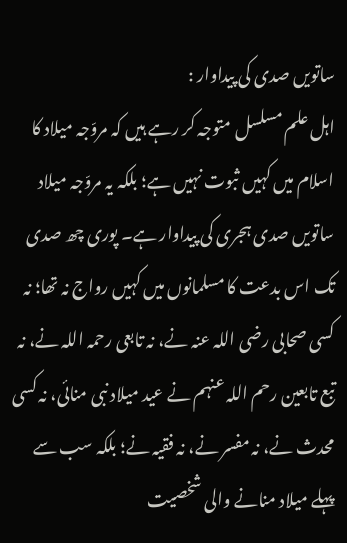ساتویں صدی کی پیداوار :
اہل علم مسلسل متوجہ کر رہے ہیں کہ مروّجہ میلاد کا اسلام میں کہیں ثبوت نہیں ہے؛ بلکہ یہ مروّجہ میلاد ساتویں صدی ہجری کی پیداوار ہے۔ پوری چھ صدی تک اس بدعت کا مسلمانوں میں کہیں رواج نہ تھا؛ نہ کسی صحابی رضی اللہ عنہ نے، نہ تابعی رحمہ اللہ نے، نہ تبع تابعین رحم اللہ عنہم نے عید میلاد نبی منائی، نہ کسی محدث نے، نہ مفسر نے، نہ فقیہ نے؛ بلکہ سب سے پہلے میلاد منانے والی شخصیت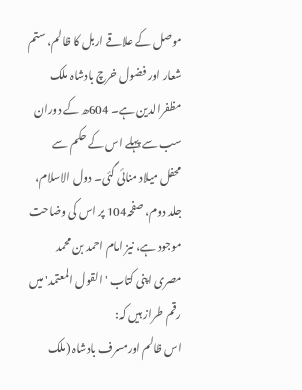موصل کے علاقے اربل کا ظالم، ستم شعار اور فضول خرچ بادشاہ ملک مظفرالدین ہے۔ 604ھ کے دوران سب سے پہلے اس کے حکم سے محفل میلاد منائی گئی۔ دول الاسلام، جلد دوم، صفحہ104 پر اس کی وضاحت موجود ہے، نیز امام احمد بن محمد مصری اپنی کتاب 'القول المعتمد' میں رقم طراز ہیں کہ:
اس ظالم اورمسرف بادشاہ (ملک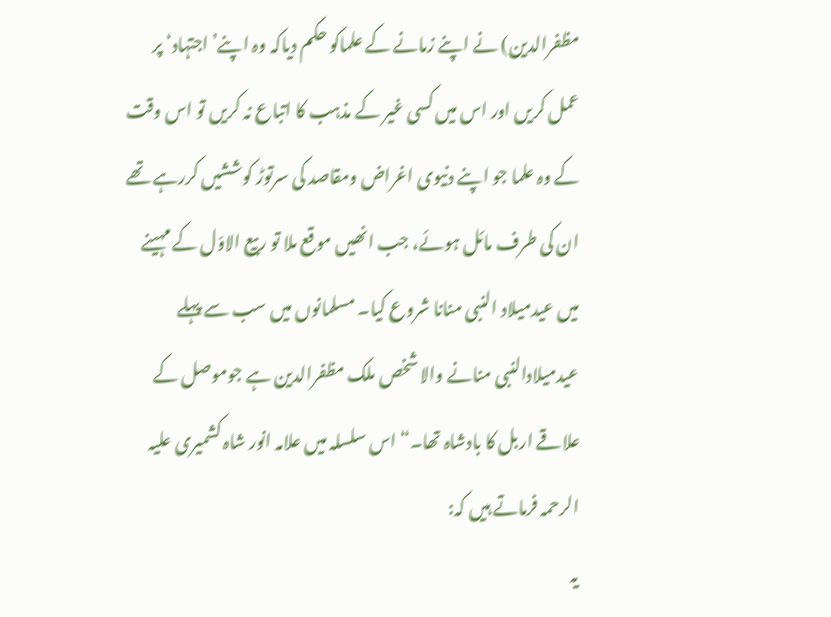مظفرالدین) نے اپنے زمانے کے علماکو حکم دیاکہ وہ اپنے’اجتہاد‘ پر عمل کریں اور اس میں کسی غیر کے مذہب کا اتباع نہ کریں تو اس وقت کے وہ علما جو اپنے دنیوی اغراض ومقاصد کی سرتوڑ کوششیں کررہے تھے ان کی طرف مائل ہوئے، جب انھیں موقع ملا تو ربیع الاوّل کے مہینے میں عیدمیلاد النبی منانا شروع کیا۔ مسلمانوں میں سب سے پہلے عیدمیلادالنبی منانے والا شخص ملک مظفرالدین ہے جوموصل کے علاقے اربل کا بادشاہ تھا۔“ اس سلسلہ میں علامہ انور شاہ کشمیری علیہ الرحمہ فرماتے ہیں کہ:
یہ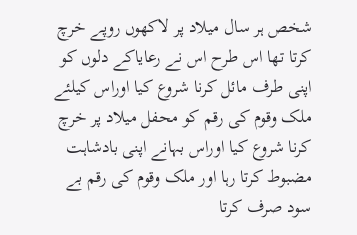شخص ہر سال میلاد پر لاکھوں روپے خرچ کرتا تھا اس طرح اس نے رعایاکے دلوں کو اپنی طرف مائل کرنا شروع کیا اوراس کیلئے ملک وقوم کی رقم کو محفل میلاد پر خرچ کرنا شروع کیا اوراس بہانے اپنی بادشاہت مضبوط کرتا رہا اور ملک وقوم کی رقم بے سود صرف کرتا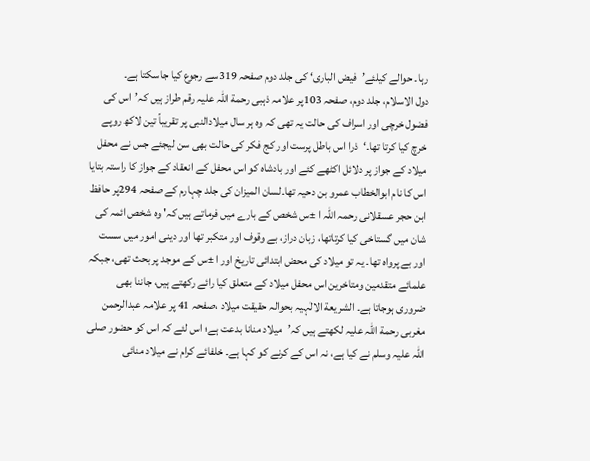رہا۔ حوالے کیلئے’فیض الباری‘ کی جلد دوم صفحہ 319سے رجوع کیا جاسکتا ہے۔
دول الاسلام، جلد دوم، صفحہ 103پر علامہ ذہبی رحمة اللہ علیہ رقم طراز ہیں کہ’اس کی فضول خرچی اور اسراف کی حالت یہ تھی کہ وہ ہر سال میلادالنبی پر تقریباً تین لاکھ روپے خرچ کیا کرتا تھا۔‘ذرا اس باطل پرست اور کج فکر کی حالت بھی سن لیجئے جس نے محفل میلاد کے جواز پر دلائل اکٹھے کئے اور بادشاہ کو اس محفل کے انعقاد کے جواز کا راستہ بتایا اس کا نام ابوالخطاب عمرو بن دحیہ تھا۔لسان المیزان کی جلد چہارم کے صفحہ 294پر حافظ ابن حجر عسقلانی رحمہ اللہ ا ±س شخص کے بارے میں فرماتے ہیں کہ' وہ شخص ائمہ کی شان میں گستاخی کیا کرتاتھا، زبان دراز، بے وقوف اور متکبر تھا اور دینی امور میں سست اور بے پرواہ تھا۔ یہ تو میلاد کی محض ابتدائی تاریخ اور ا ±س کے موجد پر بحث تھی، جبکہ علمائے متقدمین ومتاخرین اس محفل میلاد کے متعلق کیا رائے رکھتے ہیں، جاننا بھی ضروری ہوجاتا ہے۔ الشریعة الالٰہیہ بحوالہ حقیقت میلاد ،صفحہ 41 پر علامہ عبدالرحمن مغربی رحمة اللہ علیہ لکھتے ہیں کہ’میلاد منانا بدعت ہے؛ اس لئے کہ اس کو حضور صلی اللہ علیہ وسلم نے کیا ہے، نہ اس کے کرنے کو کہا ہے۔ خلفائے کرام نے میلاد منائی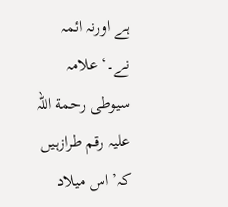ہے اورنہ ائمہ نے۔‘ علامہ سیوطی رحمة اللہ علیہ رقم طرازہیں کہ’اس میلاد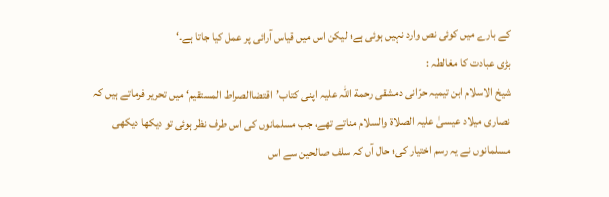کے بارے میں کوئی نص وارد نہیں ہوئی ہے؛ لیکن اس میں قیاس آرائی پر عمل کیا جاتا ہے۔‘
بڑی عبادت کا مغالطہ :
شیخ الاسلام ابن تیمیہ حرّانی دمشقی رحمة اللہ علیہ اپنی کتاب’اقتضاالصراط المستقیم‘ میں تحریر فرماتے ہیں کہ نصاری میلاد عیسیٰ علیہ الصلاة والسلام مناتے تھے، جب مسلمانوں کی اس طرف نظر ہوئی تو دیکھا دیکھی مسلمانوں نے یہ رسم اختیار کی؛ حال آں کہ سلف صالحین سے اس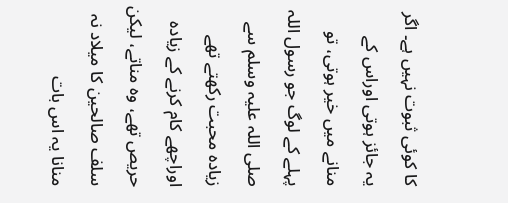کا کوئی ثبوت نہیں ہے۔ اگر یہ جائز ہوتی اوراس کے منانے میں خیر ہوتی، تو پہلے کے لوگ جو رسول اللہ صلی اللہ علیہ وسلم سے زیادہ محبت رکھتے تھے اوراچھے کام کرنے کے زیادہ حریص تھے، وہ مناتے، لیکن سلف صالحین کا میلاد نہ منانا یہ اس بات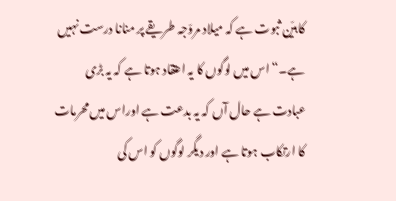کابیّن ثبوت ہے کہ میلاد مروّجہ طریقے پر منانا درست نہیں ہے۔“ اس میں لوگوں کا یہ اعتقاد ہوتا ہے کہ یہ بڑی عبادت ہے حال آں کہ یہ بدعت ہے اوراس میں محرمات کا ارتکاب ہوتا ہے اور دیگر لوگوں کو اس کی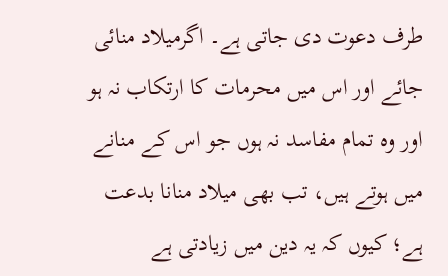طرف دعوت دی جاتی ہے۔ اگرمیلاد منائی جائے اور اس میں محرمات کا ارتکاب نہ ہو اور وہ تمام مفاسد نہ ہوں جو اس کے منانے میں ہوتے ہیں، تب بھی میلاد منانا بدعت ہے؛ کیوں کہ یہ دین میں زیادتی ہے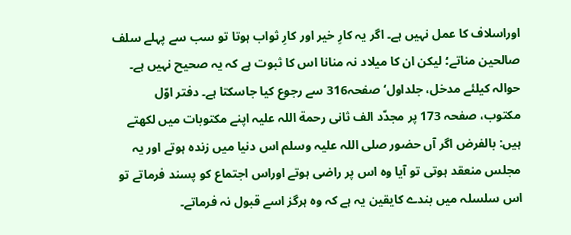اوراسلاف کا عمل نہیں ہے۔ اگر یہ کارِ خیر اور کارِ ثواب ہوتا تو سب سے پہلے سلف صالحین مناتے؛ لیکن ان کا میلاد نہ منانا اس کا ثبوت ہے کہ یہ صحیح نہیں ہے۔ حوالہ کیلئے مدخل، جلداول‘ صفحہ316 سے رجوع کیا جاسکتا ہے۔ دفتر اوّل مکتوب، صفحہ 173 پر مجدّد الف ثانی رحمة اللہ علیہ اپنے مکتوبات میں لکھتے ہیں: بالفرض اگر آں حضور صلی اللہ علیہ وسلم اس دنیا میں زندہ ہوتے اور یہ مجلس منعقد ہوتی تو آیا وہ اس پر راضی ہوتے اوراس اجتماع کو پسند فرماتے تو اس سلسلہ میں بندے کایقین یہ ہے کہ وہ ہرگز اسے قبول نہ فرماتے۔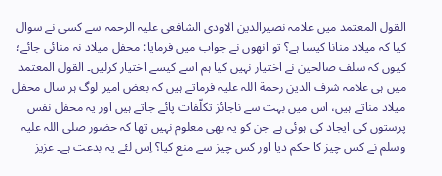القول المعتمد میں علامہ نصیرالدین الاودی الشافعی علیہ الرحمہ سے کسی نے سوال کیا کہ میلاد منانا کیسا ہے؟ تو انھوں نے جواب میں فرمایا: محفل میلاد نہ منائی جائے؛ کیوں کہ سلف صالحین نے اختیار نہیں کیا ہم اسے کیسے اختیار کرلیں۔ القول المعتمد میں ہی علامہ شرف الدین رحمة اللہ علیہ فرماتے ہیں کہ بعض امیر لوگ ہر سال محفل میلاد مناتے ہیں، اس میں بہت سے ناجائز تکلّفات پائے جاتے ہیں اور یہ محفل نفس پرستوں کی ایجاد کی ہوئی ہے جن کو یہ بھی معلوم نہیں تھا کہ حضور صلی اللہ علیہ وسلم نے کس چیز کا حکم دیا اور کس چیز سے منع کیا؟ اِس لئے یہ بدعت ہے۔ عزیز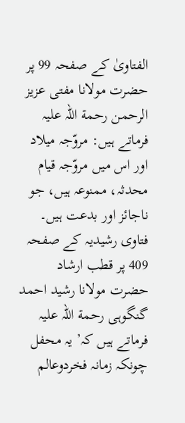الفتاویٰ کے صفحہ 99 پر حضرت مولانا مفتی عزیز الرحمن رحمة اللہ علیہ فرماتے ہیں: مروّجہ میلاد اور اس میں مروّجہ قیام محدثہ، ممنوعہ ہیں، جو ناجائز اور بدعت ہیں۔ فتاوی رشیدیہ کے صفحہ 409 پر قطب ارشاد حضرت مولانا رشید احمد گنگوہی رحمة اللہ علیہ فرماتے ہیں کہ’ یہ محفل چونکہ زمانہ فخردوعالم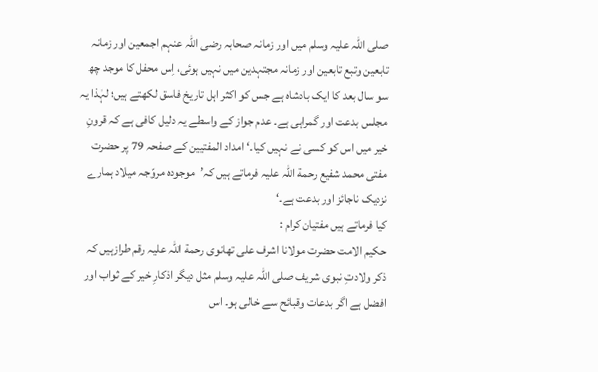صلی اللہ علیہ وسلم میں اور زمانہ صحابہ رضی اللہ عنہم اجمعین اور زمانہ تابعین وتبع تابعین اور زمانہ مجتہدین میں نہیں ہوئی، اِس محفل کا موجد چھ سو سال بعد کا ایک بادشاہ ہے جس کو اکثر اہل تاریخ فاسق لکھتے ہیں؛ لہٰذا یہ مجلس بدعت اور گمراہی ہے۔ عدم جواز کے واسطے یہ دلیل کافی ہے کہ قرونِ خیر میں اس کو کسی نے نہیں کیا۔‘ امداد المفتیین کے صفحہ 79 پر حضرت مفتی محمد شفیع رحمة اللہ علیہ فرماتے ہیں کہ’موجودہ مروّجہ میلاد ہمارے نزدیک ناجائز اور بدعت ہے۔‘
کیا فرماتے ہیں مفتیان کرام :
حکیم الامت حضرت مولانا اشرف علی تھانوی رحمة اللہ علیہ رقم طرازہیں کہ ذکر ولادتِ نبوی شریف صلی اللہ علیہ وسلم مثل دیگر اذکارِ خیر کے ثواب اور افضل ہے اگر بدعات وقبائح سے خالی ہو۔ اس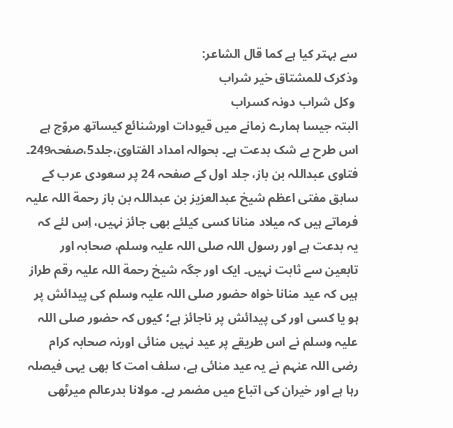سے بہتر کیا ہے کما قال الشاعر:
وذکرک للمشتاق خیر شراب
 وکل شراب دونہ کسراب
البتہ جیسا ہمارے زمانے میں قیودات اورشنائع کیساتھ مروّج ہے اس طرح بے شک بدعت ہے۔ بحوالہ امداد الفتاویٰ،جلد5،صفحہ249۔ فتاوی عبداللہ بن باز، جلد اول کے صفحہ 24 پر سعودی عرب کے سابق مفتی اعظم شیخ عبدالعزیز بن عبداللہ بن باز رحمة اللہ علیہ فرماتے ہیں کہ میلاد منانا کسی کیلئے بھی جائز نہیں، اِس لئے کہ یہ بدعت ہے اور رسول اللہ صلی اللہ علیہ وسلم، صحابہ اور تابعین سے ثابت نہیں۔ ایک اور جگہ شیخ رحمة اللہ علیہ رقم طراز ہیں کہ عید منانا خواہ حضور صلی اللہ علیہ وسلم کی پیدائش پر ہو یا کسی اور کی پیدائش پر ناجائز ہے؛ کیوں کہ حضور صلی اللہ علیہ وسلم نے اس طریقے پر عید نہیں منائی اورنہ صحابہ کرام رضی اللہ عنہم نے یہ عید منائی ہے، سلف امت کا بھی یہی فیصلہ رہا ہے اور خیران کی اتباع میں مضمر ہے۔ مولانا بدرعالم میرٹھی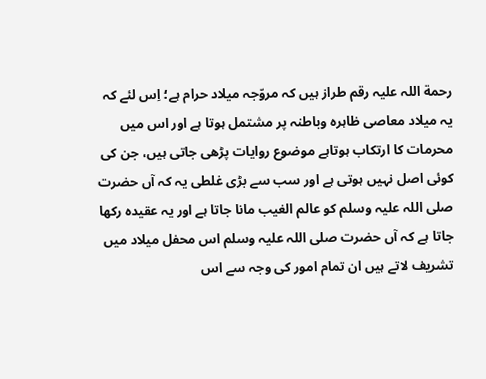رحمة اللہ علیہ رقم طراز ہیں کہ مروّجہ میلاد حرام ہے؛ اِس لئے کہ یہ میلاد معاصی ظاہرہ وباطنہ پر مشتمل ہوتا ہے اور اس میں محرمات کا ارتکاب ہوتاہے موضوع روایات پڑھی جاتی ہیں، جن کی کوئی اصل نہیں ہوتی ہے اور سب سے بڑی غلطی یہ کہ آں حضرت صلی اللہ علیہ وسلم کو عالم الغیب مانا جاتا ہے اور یہ عقیدہ رکھا جاتا ہے کہ آں حضرت صلی اللہ علیہ وسلم اس محفل میلاد میں تشریف لاتے ہیں ان تمام امور کی وجہ سے اس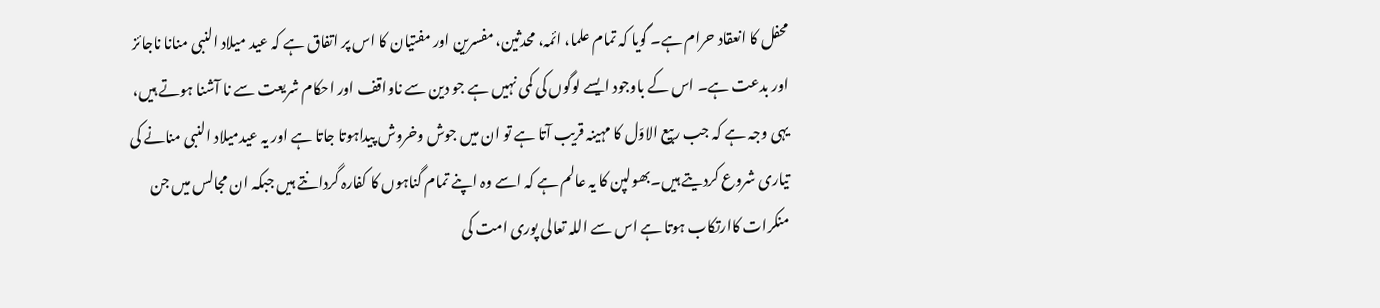محفل کا انعقاد حرام ہے۔ گویا کہ تمام علما، ائمہ، محدثین، مفسرین اور مفتیان کا اس پر اتفاق ہے کہ عید میلاد النبی منانا ناجائز اور بدعت ہے۔ اس کے باوجود ایسے لوگوں کی کمی نہیں ہے جو دین سے ناواقف اور احکام شریعت سے نا آشنا ہوتے ہیں، یہی وجہ ہے کہ جب ربیع الاوّل کا مہینہ قریب آتا ہے تو ان میں جوش وخروش پیداہوتا جاتا ہے اور یہ عیدمیلاد النبی منانے کی تیاری شروع کردیتے ہیں۔بھولپن کا یہ عالم ہے کہ اسے وہ اپنے تمام گناہوں کا کفارہ گردانتے ہیں جبکہ ان مجالس میں جن منکرات کاارتکاب ہوتا ہے اس سے اللہ تعالی پوری امت کی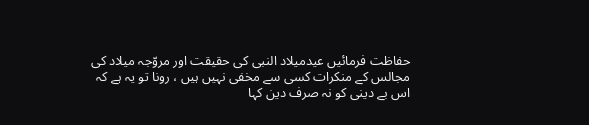حفاظت فرمائیں عیدمیلاد النبی کی حقیقت اور مروّجہ میلاد کی مجالس کے منکرات کسی سے مخفی نہیں ہیں ، رونا تو یہ ہے کہ اس بے دینی کو نہ صرف دین کہا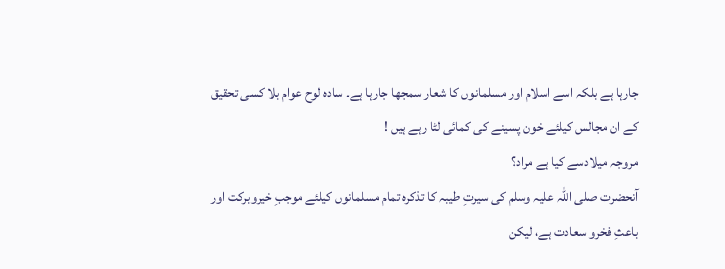جارہا ہے بلکہ اسے اسلام اور مسلمانوں کا شعار سمجھا جارہا ہے۔ سادہ لوح عوام بلا کسی تحقیق کے ان مجالس کیلئے خون پسینے کی کمائی لٹا رہے ہیں !
مروجہ میلادسے کیا ہے مراد؟
آنحضرت صلی اللہ علیہ وسلم کی سیرتِ طیبہ کا تذکرہ تمام مسلمانوں کیلئے موجبِ خیروبرکت اور باعثِ فخرو سعادت ہے، لیکن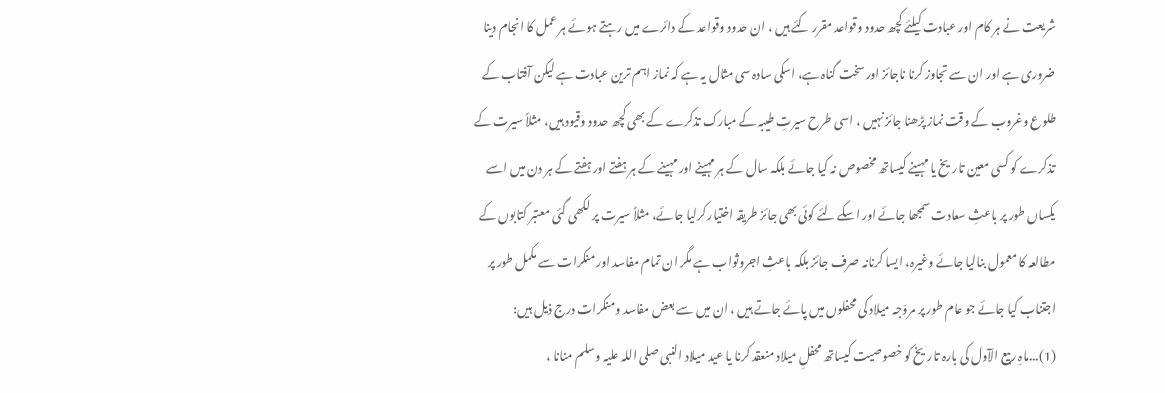شریعت نے ہر کام اور عبادت کیلئے کچھ حدود وقواعد مقرر کئے ہیں ، ان حدود وقواعد کے دائرے میں رہتے ہوئے ہر عمل کا انجام دینا ضروری ہے اور ان سے تجاوز کرنا ناجائز اور سخت گناہ ہے، اسکی سادہ سی مثال یہ ہے کہ نماز اہم ترین عبادت ہے لیکن آفتاب کے طلوع وغروب کے وقت نماز پڑھنا جائز نہیں ، اسی طرح سیرتِ طیبہ کے مبارک تذکرے کے بھی کچھ حدود وقیود ہیں، مثلاً سیرت کے تذکرے کو کسی معین تاریخ یا مہینے کیساتھ مخصوص نہ کیا جائے بلکہ سال کے ہر مہینے اور مہینے کے ہر ہفتے اور ہفتے کے ہر دن میں اسے یکساں طور پر باعثِ سعادت سمجھا جائے اور اسکے لئے کوئی بھی جائز طریقہ اختیار کرلیا جائے، مثلاً سیرت پر لکھی گئی معتبر کتابوں کے مطالعہ کا معمول بنالیا جائے وغیرہ، ایسا کرنانہ صرف جائز بلکہ باعثِ اجروثواب ہے مگر ان تمام مفاسد اور منکرات سے مکمل طور پر اجتناب کیا جائے جو عام طور پر مروّجہ میلاد کی محفلوں میں پائے جاتے ہیں ، ان میں سے بعض مفاسد ومنکرات درج ذیل ہیں:
(1)...ماہِ ربیع الآول کی بارہ تاریخ کو خصوصیت کیساتھ محفلِ میلاد منعقد کرنا یا عید میلاد النبی صلی اللہ علیہ وسلم منانا ،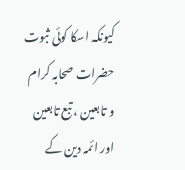کیونکہ اسکا کوئی ثبوت حضرات صحابہ کرام و تابعین ، تبع تابعین اور ائمہ دین کے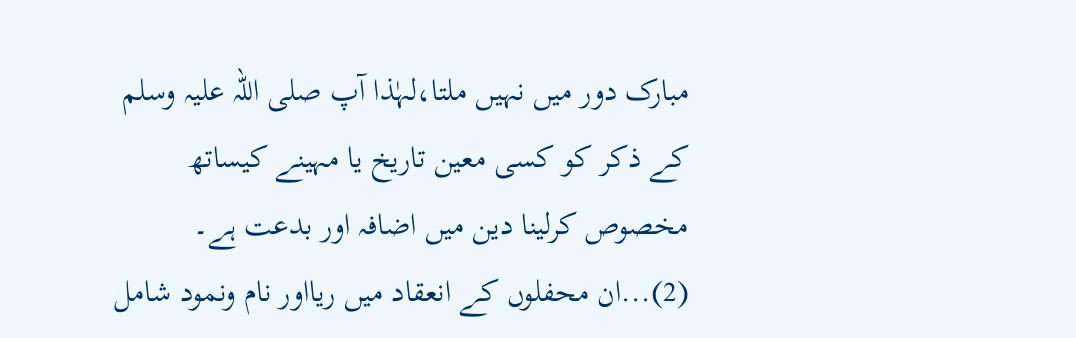مبارک دور میں نہیں ملتا،لہٰذا آپ صلی اللہ علیہ وسلم کے ذکر کو کسی معین تاریخ یا مہینے کیساتھ مخصوص کرلینا دین میں اضافہ اور بدعت ہے۔
(2)...ان محفلوں کے انعقاد میں ریااور نام ونمود شامل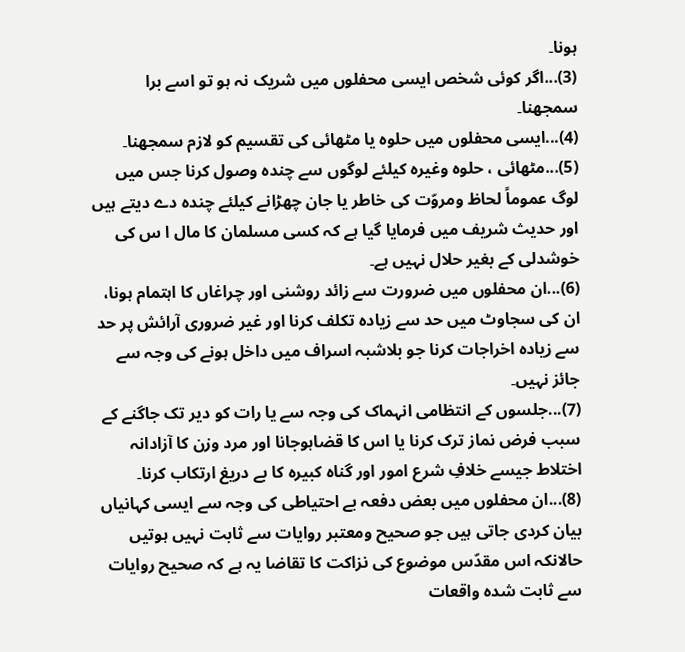ہونا۔
(3)...اگر کوئی شخص ایسی محفلوں میں شریک نہ ہو تو اسے برا سمجھنا۔
(4)...ایسی محفلوں میں حلوہ یا مٹھائی کی تقسیم کو لازم سمجھنا۔
(5)...مٹھائی ، حلوہ وغیرہ کیلئے لوگوں سے چندہ وصول کرنا جس میں لوگ عموماً لحاظ ومروّت کی خاطر یا جان چھڑانے کیلئے چندہ دے دیتے ہیں اور حدیث شریف میں فرمایا گیا ہے کہ کسی مسلمان کا مال ا س کی خوشدلی کے بغیر حلال نہیں ہے۔
(6)...ان محفلوں میں ضرورت سے زائد روشنی اور چراغاں کا اہتمام ہونا، ان کی سجاوٹ میں حد سے زیادہ تکلف کرنا اور غیر ضروری آرائش پر حد سے زیادہ اخراجات کرنا جو بلاشبہ اسراف میں داخل ہونے کی وجہ سے جائز نہیں۔
(7)...جلسوں کے انتظامی انہماک کی وجہ سے یا رات کو دیر تک جاگنے کے سبب فرض نماز ترک کرنا یا اس کا قضاہوجانا اور مرد وزن کا آزادانہ اختلاط جیسے خلافِ شرع امور اور گناہ کبیرہ کا بے دریغ ارتکاب کرنا۔
(8)...ان محفلوں میں بعض دفعہ بے احتیاطی کی وجہ سے ایسی کہانیاں بیان کردی جاتی ہیں جو صحیح ومعتبر روایات سے ثابت نہیں ہوتیں حالانکہ اس مقدّس موضوع کی نزاکت کا تقاضا یہ ہے کہ صحیح روایات سے ثابت شدہ واقعات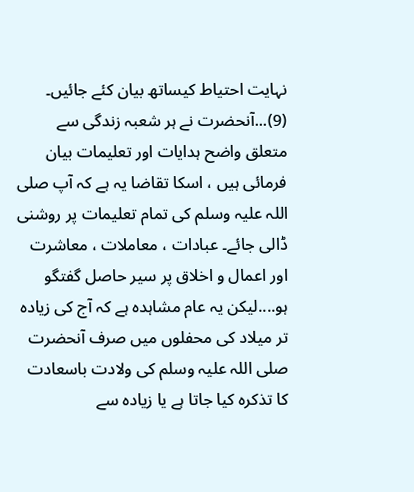نہایت احتیاط کیساتھ بیان کئے جائیں۔
(9)...آنحضرت نے ہر شعبہ زندگی سے متعلق واضح ہدایات اور تعلیمات بیان فرمائی ہیں ، اسکا تقاضا یہ ہے کہ آپ صلی اللہ علیہ وسلم کی تمام تعلیمات پر روشنی ڈالی جائے۔ عبادات ، معاملات ، معاشرت اور اعمال و اخلاق پر سیر حاصل گفتگو ہو....لیکن یہ عام مشاہدہ ہے کہ آج کی زیادہ تر میلاد کی محفلوں میں صرف آنحضرت صلی اللہ علیہ وسلم کی ولادت باسعادت کا تذکرہ کیا جاتا ہے یا زیادہ سے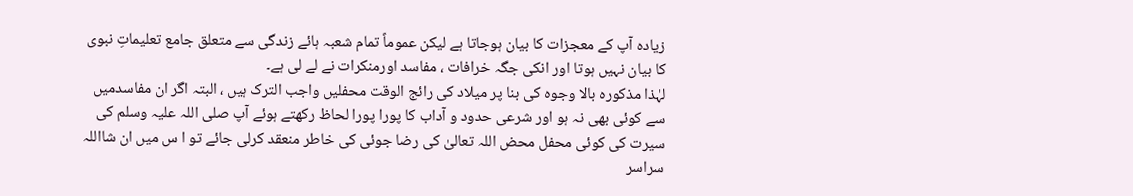زیادہ آپ کے معجزات کا بیان ہوجاتا ہے لیکن عموماً تمام شعبہ ہائے زندگی سے متعلق جامع تعلیماتِ نبوی کا بیان نہیں ہوتا اور انکی جگہ خرافات ، مفاسد اورمنکرات نے لے لی ہے۔
لہٰذا مذکورہ بالا وجوہ کی بنا پر میلاد کی رائج الوقت محفلیں واجب الترک ہیں ، البتہ اگر ان مفاسدمیں سے کوئی بھی نہ ہو اور شرعی حدود و آداب کا پورا پورا لحاظ رکھتے ہوئے آپ صلی اللہ علیہ وسلم کی سیرت کی کوئی محفل محض اللہ تعالیٰ کی رضا جوئی کی خاطر منعقد کرلی جائے تو ا س میں ان شااللہ سراسر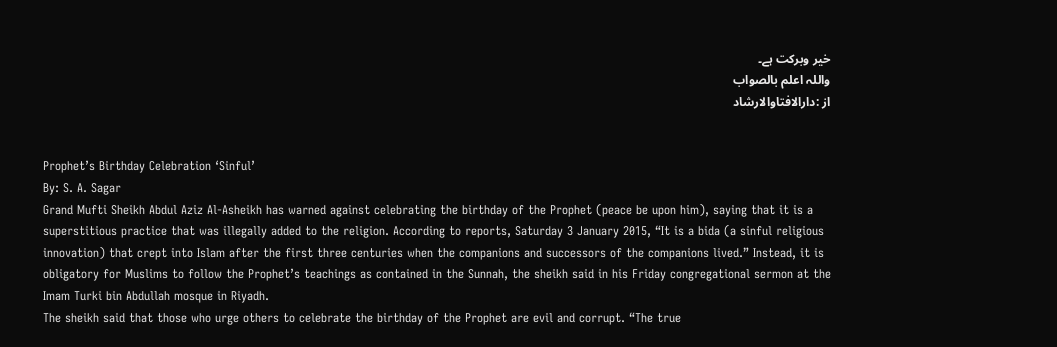خیر وبرکت ہے۔
واللہ اعلم بالصواب
از :دارالافتاوالارشاد


Prophet’s Birthday Celebration ‘Sinful’
By: S. A. Sagar
Grand Mufti Sheikh Abdul Aziz Al-Asheikh has warned against celebrating the birthday of the Prophet (peace be upon him), saying that it is a superstitious practice that was illegally added to the religion. According to reports, Saturday 3 January 2015, “It is a bida (a sinful religious innovation) that crept into Islam after the first three centuries when the companions and successors of the companions lived.” Instead, it is obligatory for Muslims to follow the Prophet’s teachings as contained in the Sunnah, the sheikh said in his Friday congregational sermon at the Imam Turki bin Abdullah mosque in Riyadh.
The sheikh said that those who urge others to celebrate the birthday of the Prophet are evil and corrupt. “The true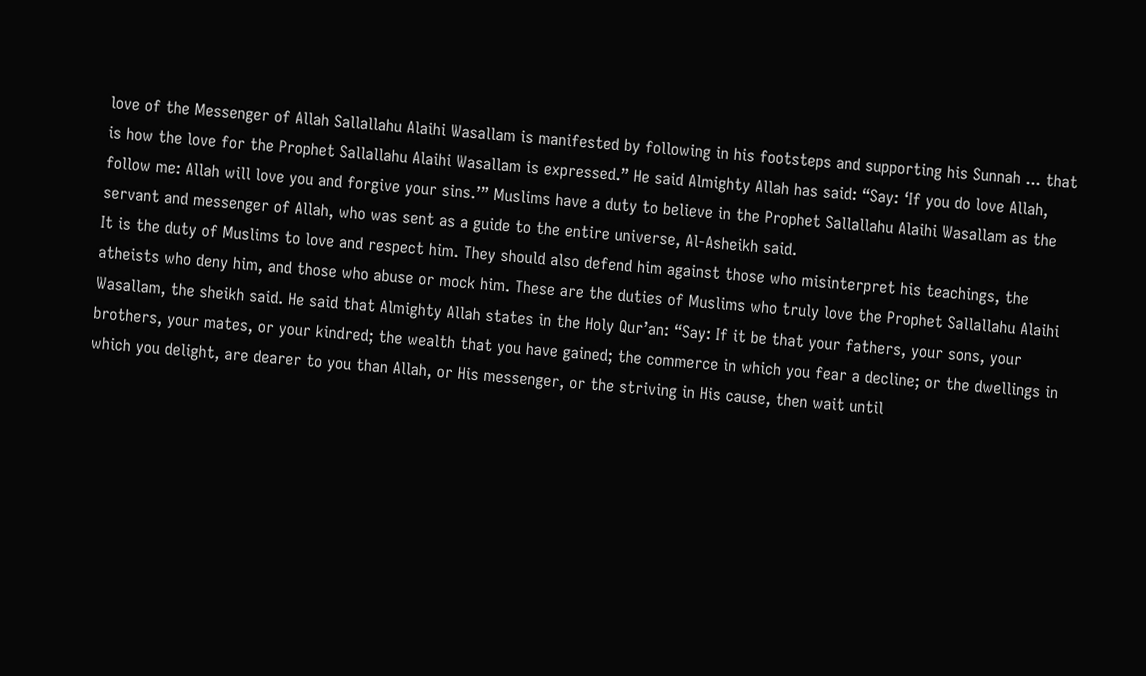love of the Messenger of Allah Sallallahu Alaihi Wasallam is manifested by following in his footsteps and supporting his Sunnah ... that is how the love for the Prophet Sallallahu Alaihi Wasallam is expressed.” He said Almighty Allah has said: “Say: ‘If you do love Allah, follow me: Allah will love you and forgive your sins.’” Muslims have a duty to believe in the Prophet Sallallahu Alaihi Wasallam as the servant and messenger of Allah, who was sent as a guide to the entire universe, Al-Asheikh said.
It is the duty of Muslims to love and respect him. They should also defend him against those who misinterpret his teachings, the atheists who deny him, and those who abuse or mock him. These are the duties of Muslims who truly love the Prophet Sallallahu Alaihi Wasallam, the sheikh said. He said that Almighty Allah states in the Holy Qur’an: “Say: If it be that your fathers, your sons, your brothers, your mates, or your kindred; the wealth that you have gained; the commerce in which you fear a decline; or the dwellings in which you delight, are dearer to you than Allah, or His messenger, or the striving in His cause, then wait until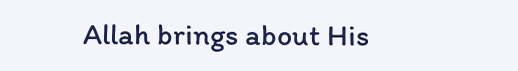Allah brings about His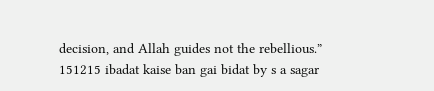decision, and Allah guides not the rebellious.”
151215 ibadat kaise ban gai bidat by s a sagar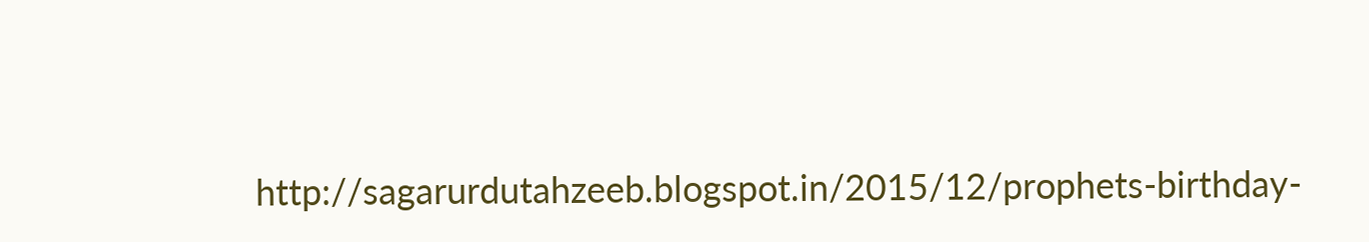http://sagarurdutahzeeb.blogspot.in/2015/12/prophets-birthday-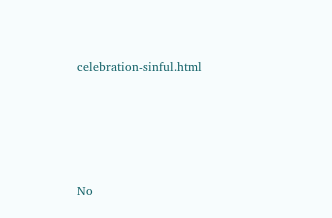celebration-sinful.html







No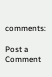comments:

Post a Comment